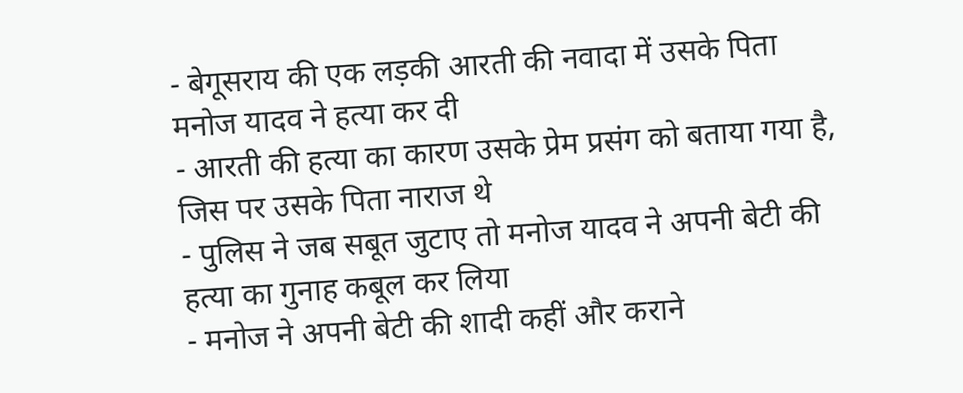- बेगूसराय की एक लड़की आरती की नवादा में उसके पिता मनोज यादव ने हत्या कर दी
- आरती की हत्या का कारण उसके प्रेम प्रसंग को बताया गया है, जिस पर उसके पिता नाराज थे
- पुलिस ने जब सबूत जुटाए तो मनोज यादव ने अपनी बेटी की हत्या का गुनाह कबूल कर लिया
- मनोज ने अपनी बेटी की शादी कहीं और कराने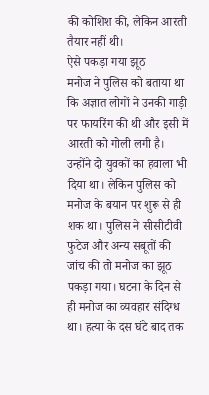की कोशिश की, लेकिन आरती तैयार नहीं थी।
ऐसे पकड़ा गया झूठ
मनोज ने पुलिस को बताया था कि अज्ञात लोगों ने उनकी गाड़ी पर फायरिंग की थी और इसी में आरती को गोली लगी है। उन्होंने दो युवकों का हवाला भी दिया था। लेकिन पुलिस को मनोज के बयान पर शुरू से ही शक था। पुलिस ने सीसीटीवी फुटेज और अन्य सबूतों की जांच की तो मनोज का झूठ पकड़ा गया। घटना के दिन से ही मनोज का व्यवहार संदिग्ध था। हत्या के दस घंटे बाद तक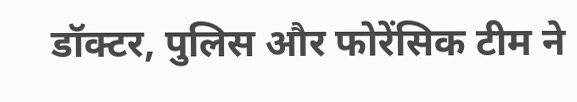डॉक्टर, पुलिस और फोरेंसिक टीम ने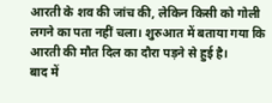आरती के शव की जांच की, लेकिन किसी को गोली लगने का पता नहीं चला। शुरुआत में बताया गया कि आरती की मौत दिल का दौरा पड़ने से हुई है।
बाद में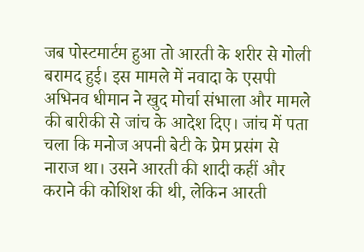जब पोस्टमार्टम हुआ तो आरती के शरीर से गोली बरामद हुई। इस मामले में नवादा के एसपी अभिनव धीमान ने खुद मोर्चा संभाला और मामले की बारीकी से जांच के आदेश दिए। जांच में पता चला कि मनोज अपनी बेटी के प्रेम प्रसंग से नाराज था। उसने आरती की शादी कहीं और कराने की कोशिश की थी, लेकिन आरती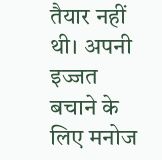तैयार नहीं थी। अपनी इज्जत बचाने के लिए मनोज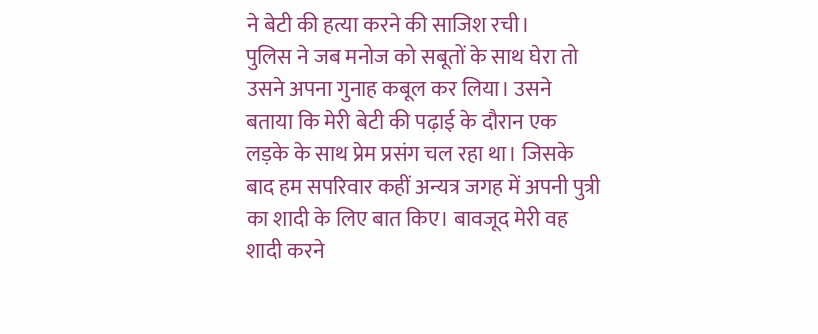ने बेटी की हत्या करने की साजिश रची।
पुलिस ने जब मनोज को सबूतों के साथ घेरा तो उसने अपना गुनाह कबूल कर लिया। उसने बताया कि मेरी बेटी की पढ़ाई के दौरान एक लड़के के साथ प्रेम प्रसंग चल रहा था। जिसके बाद हम सपरिवार कहीं अन्यत्र जगह में अपनी पुत्री का शादी के लिए बात किए। बावजूद मेरी वह शादी करने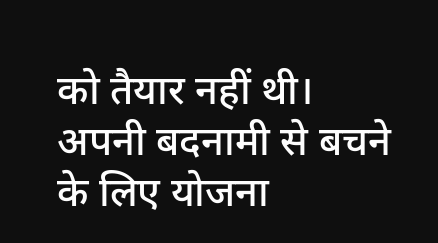को तैयार नहीं थी। अपनी बदनामी से बचने के लिए योजना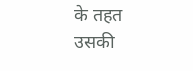के तहत उसकी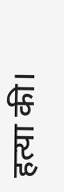हत्या की।